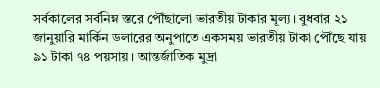সর্বকালের সর্বনিম্ন স্তরে পৌঁছালো ভারতীয় টাকার মূল্য। বুধবার ২১ জানুয়ারি মার্কিন ডলারের অনুপাতে একসময় ভারতীয় টাকা পৌঁছে যায় ৯১ টাকা ৭৪ পয়সায়। আন্তর্জাতিক মুদ্রা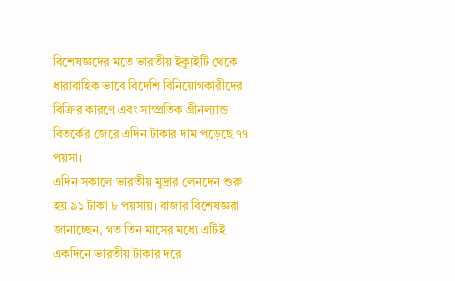বিশেষজ্ঞদের মতে ভারতীয় ইক্যুইটি থেকে ধারাবাহিক ভাবে বিদেশি বিনিয়োগকারীদের বিক্রির কারণে এবং সাম্প্রতিক গ্রীনল্যান্ড বিতর্কের জেরে এদিন টাকার দাম পড়েছে ৭৭ পয়সা।
এদিন সকালে ভারতীয় মুদ্রার লেনদেন শুরু হয় ৯১ টাকা ৮ পয়সায়। বাজার বিশেষজ্ঞরা জানাচ্ছেন, গত তিন মাসের মধ্যে এটিই একদিনে ভারতীয় টাকার দরে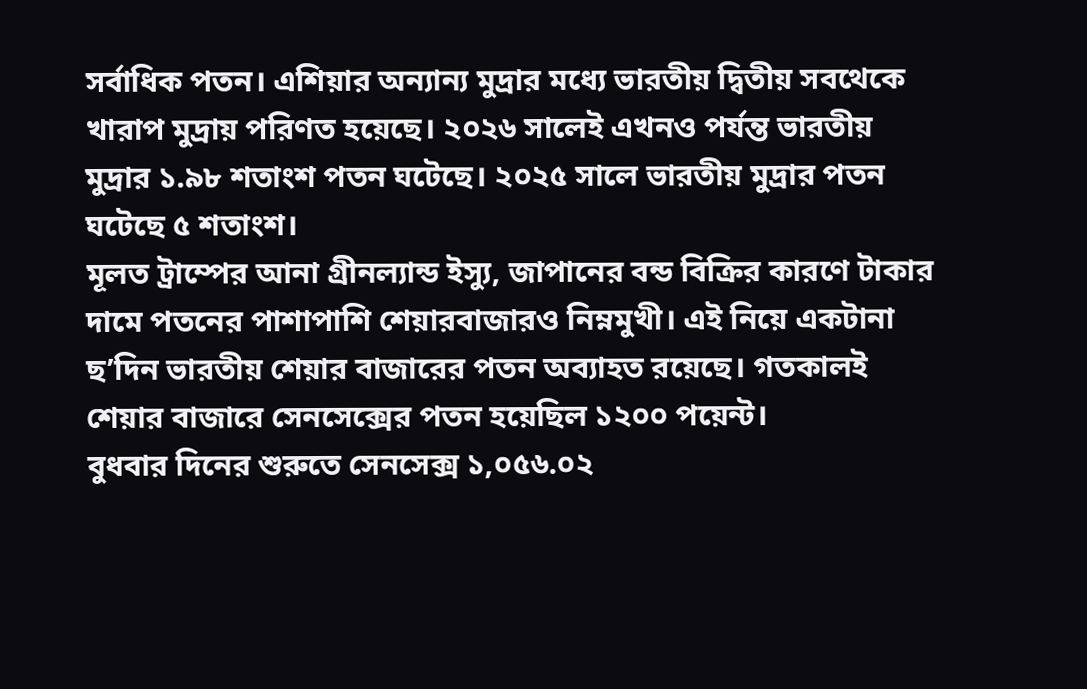সর্বাধিক পতন। এশিয়ার অন্যান্য মুদ্রার মধ্যে ভারতীয় দ্বিতীয় সবথেকে খারাপ মুদ্রায় পরিণত হয়েছে। ২০২৬ সালেই এখনও পর্যন্ত ভারতীয় মুদ্রার ১.৯৮ শতাংশ পতন ঘটেছে। ২০২৫ সালে ভারতীয় মুদ্রার পতন ঘটেছে ৫ শতাংশ।
মূলত ট্রাম্পের আনা গ্রীনল্যান্ড ইস্যু, জাপানের বন্ড বিক্রির কারণে টাকার দামে পতনের পাশাপাশি শেয়ারবাজারও নিম্নমুখী। এই নিয়ে একটানা ছ’দিন ভারতীয় শেয়ার বাজারের পতন অব্যাহত রয়েছে। গতকালই শেয়ার বাজারে সেনসেক্সের পতন হয়েছিল ১২০০ পয়েন্ট।
বুধবার দিনের শুরুতে সেনসেক্স ১,০৫৬.০২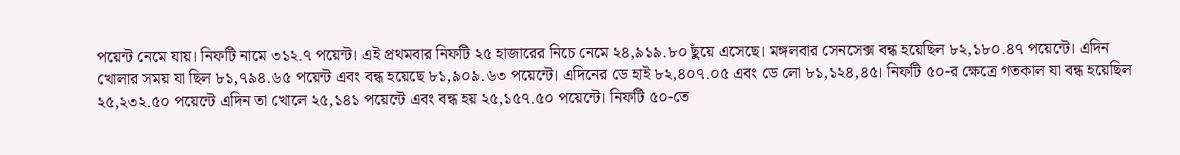পয়েন্ট নেমে যায়। নিফটি নামে ৩১২.৭ পয়েন্ট। এই প্রথমবার নিফটি ২৫ হাজারের নিচে নেমে ২৪,৯১৯.৮০ ছুঁয়ে এসেছে। মঙ্গলবার সেনসেক্স বন্ধ হয়েছিল ৮২,১৮০.৪৭ পয়েন্টে। এদিন খোলার সময় যা ছিল ৮১,৭৯৪.৬৫ পয়েন্ট এবং বন্ধ হয়েছে ৮১,৯০৯.৬৩ পয়েন্টে। এদিনের ডে হাই ৮২,৪০৭.০৫ এবং ডে লো ৮১,১২৪,৪৫। নিফটি ৫০-র ক্ষেত্রে গতকাল যা বন্ধ হয়েছিল ২৫,২৩২.৫০ পয়েন্টে এদিন তা খোলে ২৫,১৪১ পয়েন্টে এবং বন্ধ হয় ২৫,১৫৭.৫০ পয়েন্টে। নিফটি ৫০-তে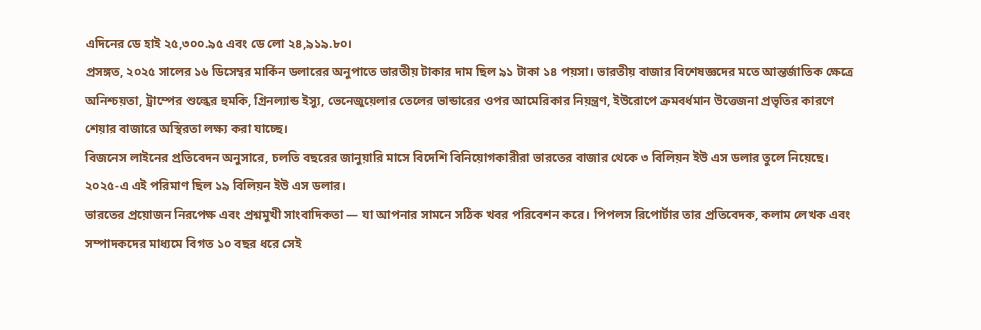এদিনের ডে হাই ২৫,৩০০.৯৫ এবং ডে লো ২৪,৯১৯.৮০।
প্রসঙ্গত, ২০২৫ সালের ১৬ ডিসেম্বর মার্কিন ডলারের অনুপাতে ভারতীয় টাকার দাম ছিল ৯১ টাকা ১৪ পয়সা। ভারতীয় বাজার বিশেষজ্ঞদের মতে আন্তর্জাতিক ক্ষেত্রে অনিশ্চয়তা, ট্রাম্পের শুল্কের হুমকি, গ্রিনল্যান্ড ইস্যু, ভেনেজুয়েলার তেলের ভান্ডারের ওপর আমেরিকার নিয়ন্ত্রণ, ইউরোপে ক্রমবর্ধমান উত্তেজনা প্রভৃতির কারণে শেয়ার বাজারে অস্থিরতা লক্ষ্য করা যাচ্ছে।
বিজনেস লাইনের প্রতিবেদন অনুসারে, চলতি বছরের জানুয়ারি মাসে বিদেশি বিনিয়োগকারীরা ভারতের বাজার থেকে ৩ বিলিয়ন ইউ এস ডলার তুলে নিয়েছে। ২০২৫-এ এই পরিমাণ ছিল ১৯ বিলিয়ন ইউ এস ডলার।
ভারতের প্রয়োজন নিরপেক্ষ এবং প্রশ্নমুখী সাংবাদিকতা — যা আপনার সামনে সঠিক খবর পরিবেশন করে। পিপলস রিপোর্টার তার প্রতিবেদক, কলাম লেখক এবং সম্পাদকদের মাধ্যমে বিগত ১০ বছর ধরে সেই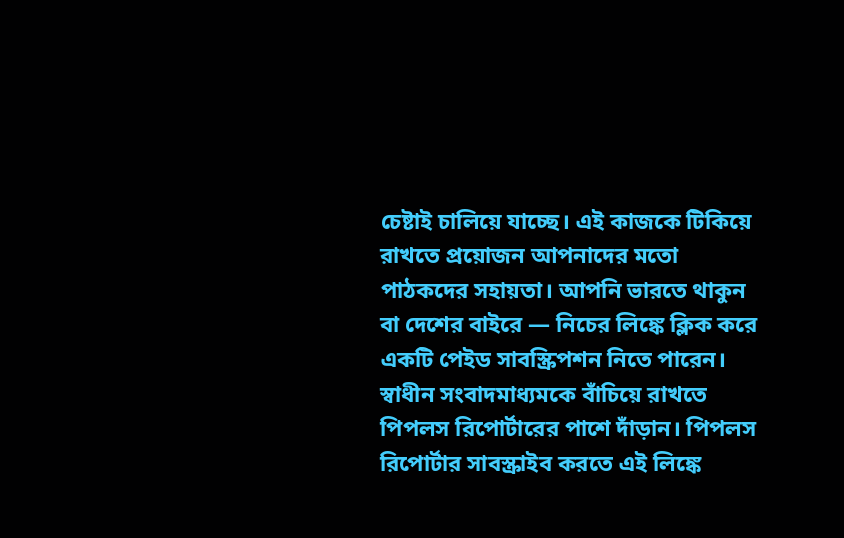চেষ্টাই চালিয়ে যাচ্ছে। এই কাজকে টিকিয়ে রাখতে প্রয়োজন আপনাদের মতো পাঠকদের সহায়তা। আপনি ভারতে থাকুন বা দেশের বাইরে — নিচের লিঙ্কে ক্লিক করে একটি পেইড সাবস্ক্রিপশন নিতে পারেন। স্বাধীন সংবাদমাধ্যমকে বাঁচিয়ে রাখতে পিপলস রিপোর্টারের পাশে দাঁড়ান। পিপলস রিপোর্টার সাবস্ক্রাইব করতে এই লিঙ্কে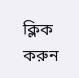ক্লিক করুন